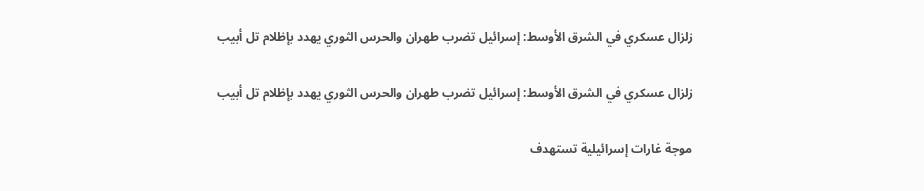زلزال عسكري في الشرق الأوسط: إسرائيل تضرب طهران والحرس الثوري يهدد بإظلام تل أبيب

زلزال عسكري في الشرق الأوسط: إسرائيل تضرب طهران والحرس الثوري يهدد بإظلام تل أبيب

موجة غارات إسرائيلية تستهدف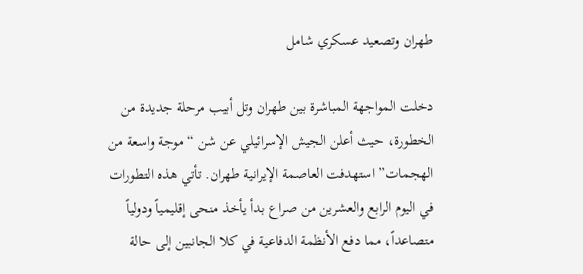طهران وتصعيد عسكري شامل

دخلت المواجهة المباشرة بين طهران وتل أبيب مرحلة جديدة من الخطورة، حيث أعلن الجيش الإسرائيلي عن شن “موجة واسعة من الهجمات” استهدفت العاصمة الإيرانية طهران. تأتي هذه التطورات في اليوم الرابع والعشرين من صراع بدأ يأخذ منحى إقليمياً ودولياً متصاعداً، مما دفع الأنظمة الدفاعية في كلا الجانبين إلى حالة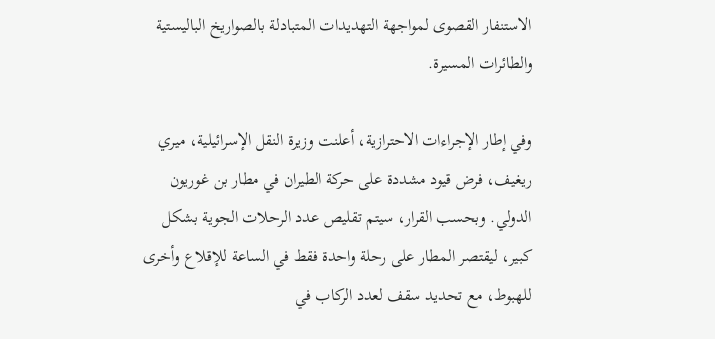الاستنفار القصوى لمواجهة التهديدات المتبادلة بالصواريخ الباليستية والطائرات المسيرة.

وفي إطار الإجراءات الاحترازية، أعلنت وزيرة النقل الإسرائيلية، ميري ريغيف، فرض قيود مشددة على حركة الطيران في مطار بن غوريون الدولي. وبحسب القرار، سيتم تقليص عدد الرحلات الجوية بشكل كبير، ليقتصر المطار على رحلة واحدة فقط في الساعة للإقلاع وأخرى للهبوط، مع تحديد سقف لعدد الركاب في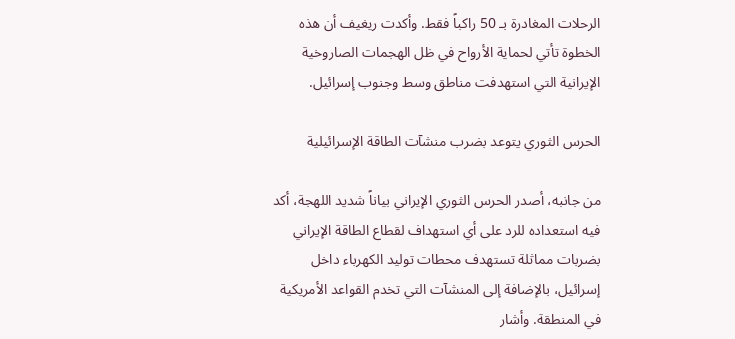الرحلات المغادرة بـ 50 راكباً فقط. وأكدت ريغيف أن هذه الخطوة تأتي لحماية الأرواح في ظل الهجمات الصاروخية الإيرانية التي استهدفت مناطق وسط وجنوب إسرائيل.

الحرس الثوري يتوعد بضرب منشآت الطاقة الإسرائيلية

من جانبه، أصدر الحرس الثوري الإيراني بياناً شديد اللهجة، أكد فيه استعداده للرد على أي استهداف لقطاع الطاقة الإيراني بضربات مماثلة تستهدف محطات توليد الكهرباء داخل إسرائيل، بالإضافة إلى المنشآت التي تخدم القواعد الأمريكية في المنطقة. وأشار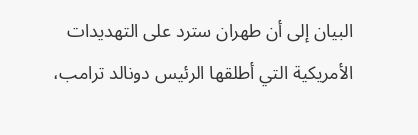البيان إلى أن طهران سترد على التهديدات الأمريكية التي أطلقها الرئيس دونالد ترامب،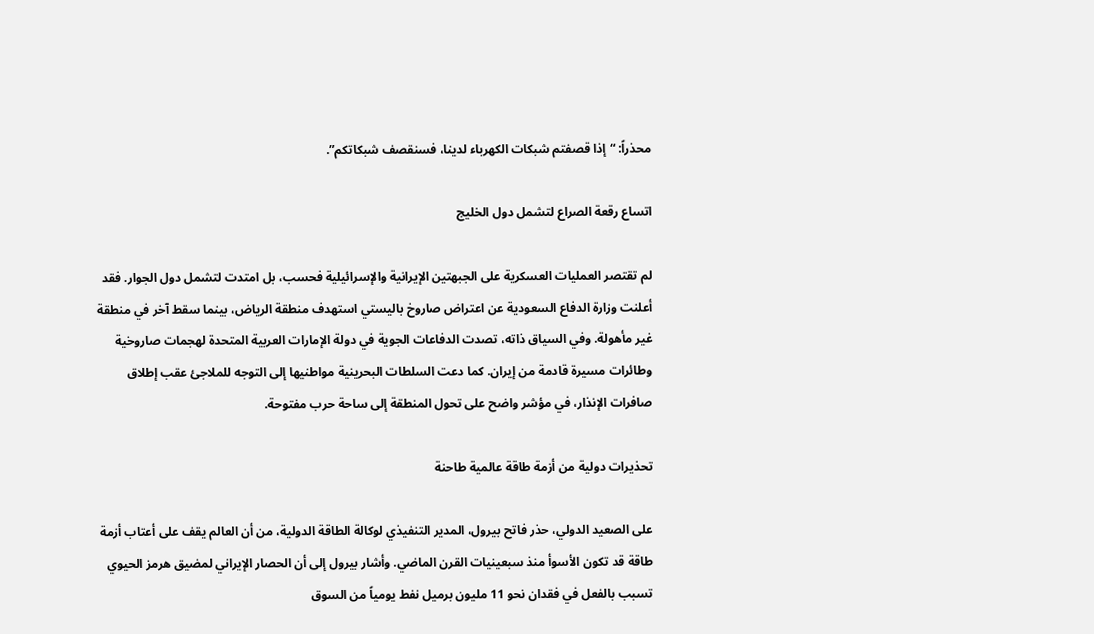محذراً: “إذا قصفتم شبكات الكهرباء لدينا، فسنقصف شبكاتكم”.

اتساع رقعة الصراع لتشمل دول الخليج

لم تقتصر العمليات العسكرية على الجبهتين الإيرانية والإسرائيلية فحسب، بل امتدت لتشمل دول الجوار. فقد أعلنت وزارة الدفاع السعودية عن اعتراض صاروخ باليستي استهدف منطقة الرياض، بينما سقط آخر في منطقة غير مأهولة. وفي السياق ذاته، تصدت الدفاعات الجوية في دولة الإمارات العربية المتحدة لهجمات صاروخية وطائرات مسيرة قادمة من إيران. كما دعت السلطات البحرينية مواطنيها إلى التوجه للملاجئ عقب إطلاق صافرات الإنذار، في مؤشر واضح على تحول المنطقة إلى ساحة حرب مفتوحة.

تحذيرات دولية من أزمة طاقة عالمية طاحنة

على الصعيد الدولي، حذر فاتح بيرول، المدير التنفيذي لوكالة الطاقة الدولية، من أن العالم يقف على أعتاب أزمة طاقة قد تكون الأسوأ منذ سبعينيات القرن الماضي. وأشار بيرول إلى أن الحصار الإيراني لمضيق هرمز الحيوي تسبب بالفعل في فقدان نحو 11 مليون برميل نفط يومياً من السوق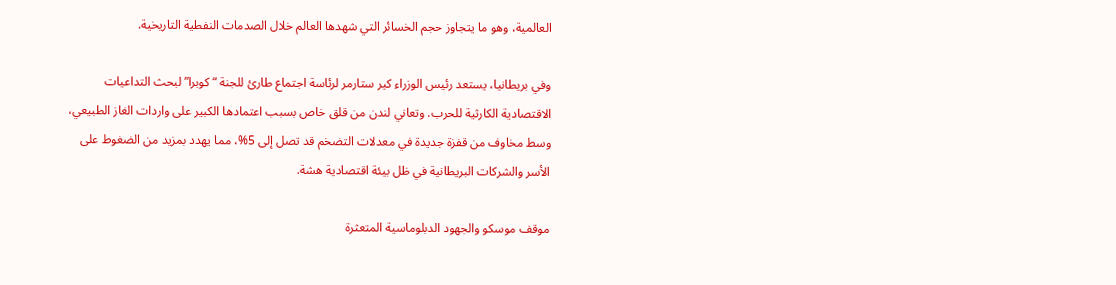العالمية، وهو ما يتجاوز حجم الخسائر التي شهدها العالم خلال الصدمات النفطية التاريخية.

وفي بريطانيا، يستعد رئيس الوزراء كير ستارمر لرئاسة اجتماع طارئ للجنة “كوبرا” لبحث التداعيات الاقتصادية الكارثية للحرب. وتعاني لندن من قلق خاص بسبب اعتمادها الكبير على واردات الغاز الطبيعي، وسط مخاوف من قفزة جديدة في معدلات التضخم قد تصل إلى 5%، مما يهدد بمزيد من الضغوط على الأسر والشركات البريطانية في ظل بيئة اقتصادية هشة.

موقف موسكو والجهود الدبلوماسية المتعثرة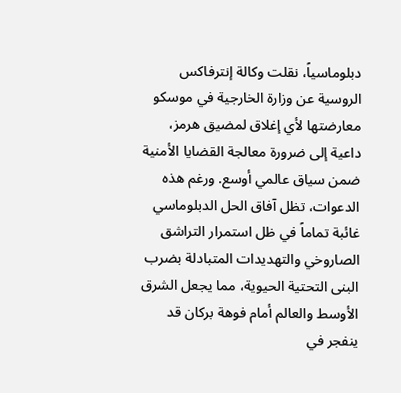دبلوماسياً، نقلت وكالة إنترفاكس الروسية عن وزارة الخارجية في موسكو معارضتها لأي إغلاق لمضيق هرمز، داعية إلى ضرورة معالجة القضايا الأمنية ضمن سياق عالمي أوسع. ورغم هذه الدعوات، تظل آفاق الحل الدبلوماسي غائبة تماماً في ظل استمرار التراشق الصاروخي والتهديدات المتبادلة بضرب البنى التحتية الحيوية، مما يجعل الشرق الأوسط والعالم أمام فوهة بركان قد ينفجر في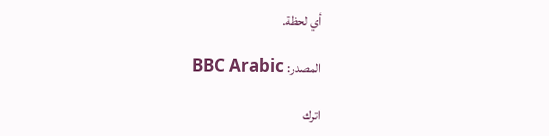أي لحظة.

المصدر: BBC Arabic

اترك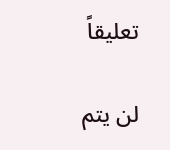تعليقاً

لن يتم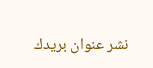نشر عنوان بريدك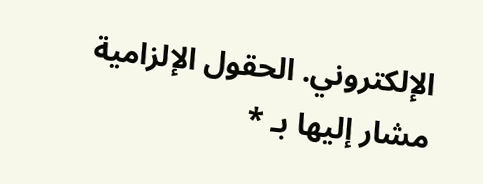الإلكتروني. الحقول الإلزامية مشار إليها بـ *